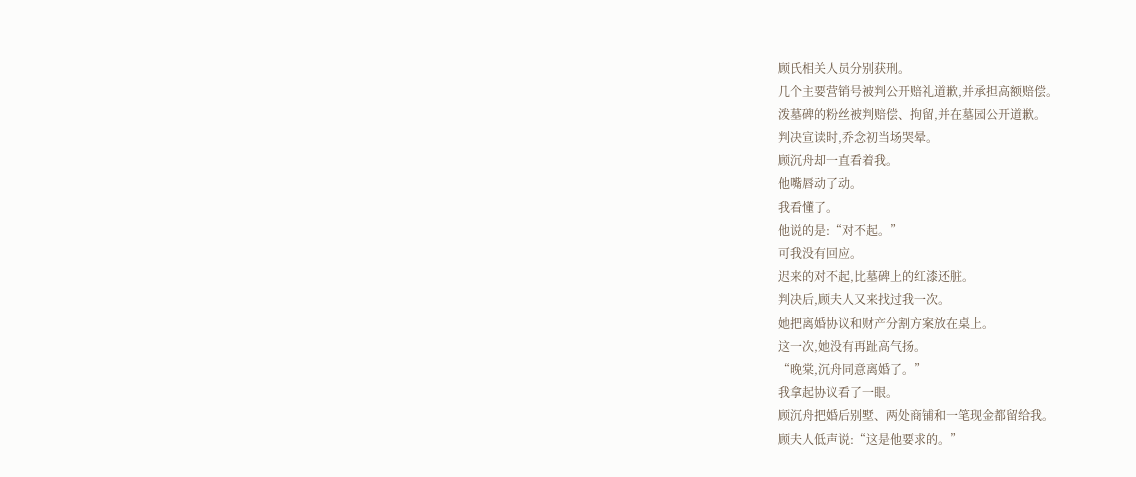顾氏相关人员分别获刑。
几个主要营销号被判公开赔礼道歉,并承担高额赔偿。
泼墓碑的粉丝被判赔偿、拘留,并在墓园公开道歉。
判决宣读时,乔念初当场哭晕。
顾沉舟却一直看着我。
他嘴唇动了动。
我看懂了。
他说的是:“对不起。”
可我没有回应。
迟来的对不起,比墓碑上的红漆还脏。
判决后,顾夫人又来找过我一次。
她把离婚协议和财产分割方案放在桌上。
这一次,她没有再趾高气扬。
“晚棠,沉舟同意离婚了。”
我拿起协议看了一眼。
顾沉舟把婚后别墅、两处商铺和一笔现金都留给我。
顾夫人低声说:“这是他要求的。”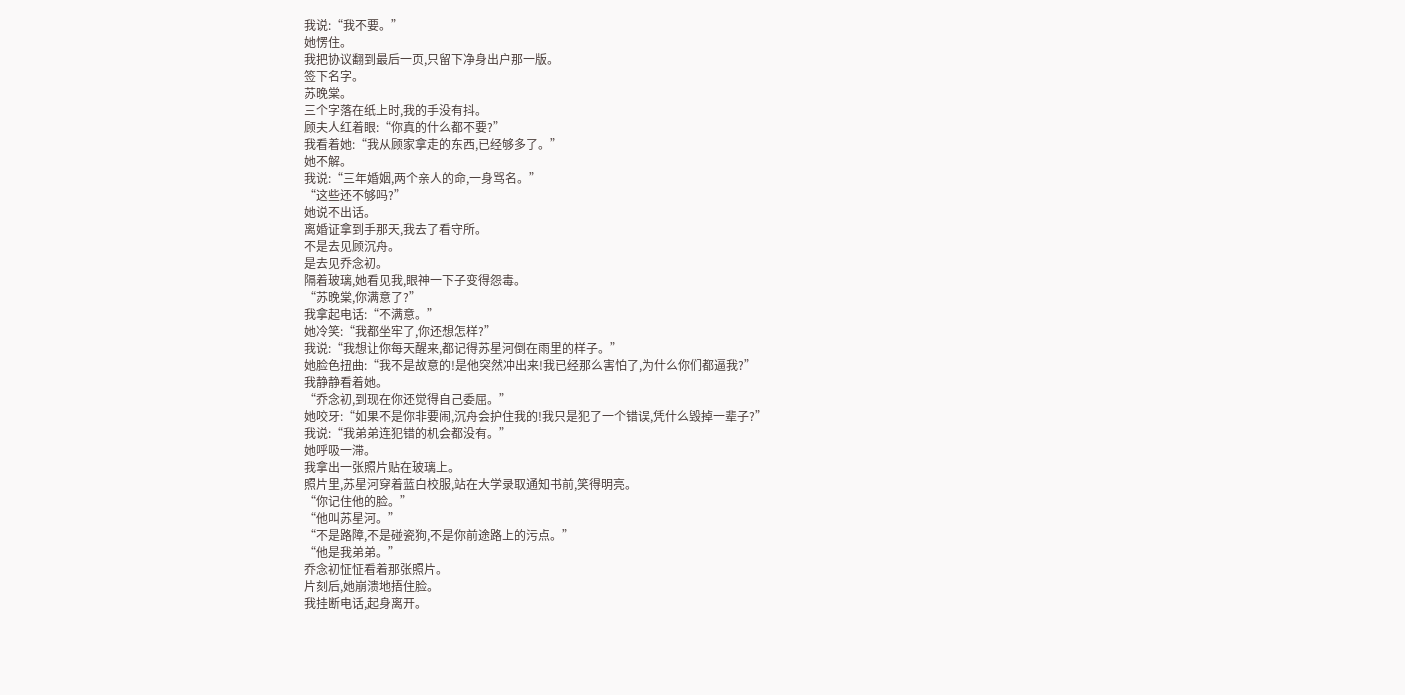我说:“我不要。”
她愣住。
我把协议翻到最后一页,只留下净身出户那一版。
签下名字。
苏晚棠。
三个字落在纸上时,我的手没有抖。
顾夫人红着眼:“你真的什么都不要?”
我看着她:“我从顾家拿走的东西,已经够多了。”
她不解。
我说:“三年婚姻,两个亲人的命,一身骂名。”
“这些还不够吗?”
她说不出话。
离婚证拿到手那天,我去了看守所。
不是去见顾沉舟。
是去见乔念初。
隔着玻璃,她看见我,眼神一下子变得怨毒。
“苏晚棠,你满意了?”
我拿起电话:“不满意。”
她冷笑:“我都坐牢了,你还想怎样?”
我说:“我想让你每天醒来,都记得苏星河倒在雨里的样子。”
她脸色扭曲:“我不是故意的!是他突然冲出来!我已经那么害怕了,为什么你们都逼我?”
我静静看着她。
“乔念初,到现在你还觉得自己委屈。”
她咬牙:“如果不是你非要闹,沉舟会护住我的!我只是犯了一个错误,凭什么毁掉一辈子?”
我说:“我弟弟连犯错的机会都没有。”
她呼吸一滞。
我拿出一张照片贴在玻璃上。
照片里,苏星河穿着蓝白校服,站在大学录取通知书前,笑得明亮。
“你记住他的脸。”
“他叫苏星河。”
“不是路障,不是碰瓷狗,不是你前途路上的污点。”
“他是我弟弟。”
乔念初怔怔看着那张照片。
片刻后,她崩溃地捂住脸。
我挂断电话,起身离开。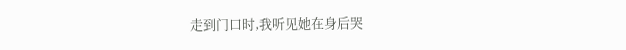走到门口时,我听见她在身后哭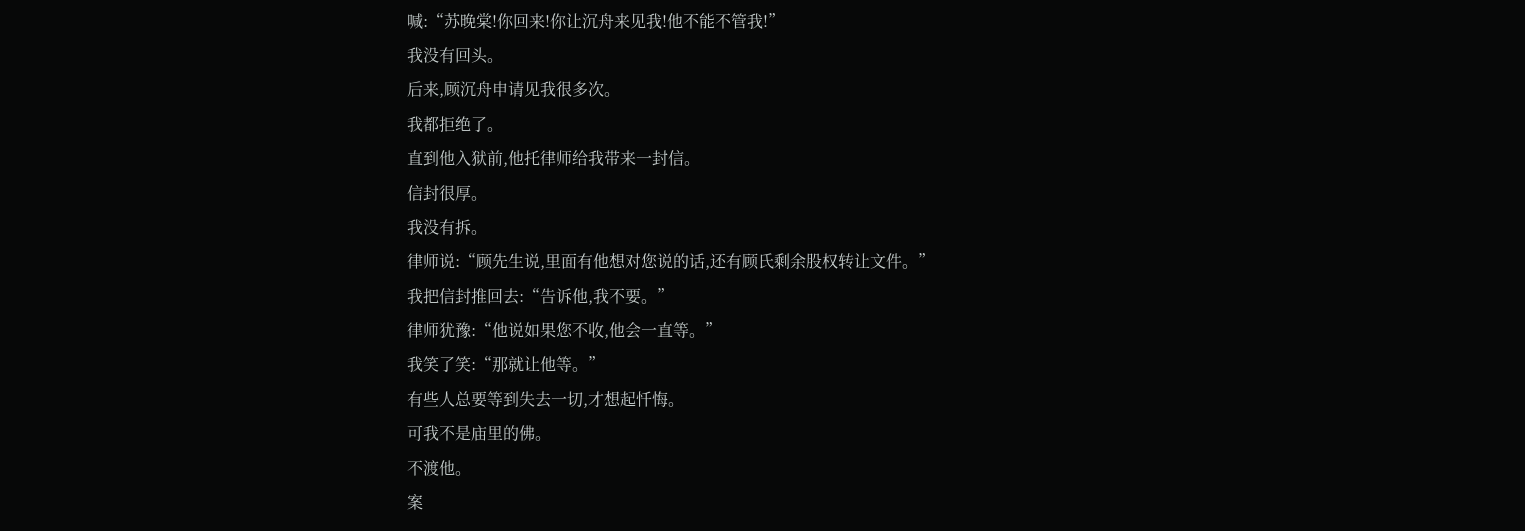喊:“苏晚棠!你回来!你让沉舟来见我!他不能不管我!”
我没有回头。
后来,顾沉舟申请见我很多次。
我都拒绝了。
直到他入狱前,他托律师给我带来一封信。
信封很厚。
我没有拆。
律师说:“顾先生说,里面有他想对您说的话,还有顾氏剩余股权转让文件。”
我把信封推回去:“告诉他,我不要。”
律师犹豫:“他说如果您不收,他会一直等。”
我笑了笑:“那就让他等。”
有些人总要等到失去一切,才想起忏悔。
可我不是庙里的佛。
不渡他。
案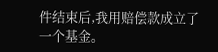件结束后,我用赔偿款成立了一个基金。